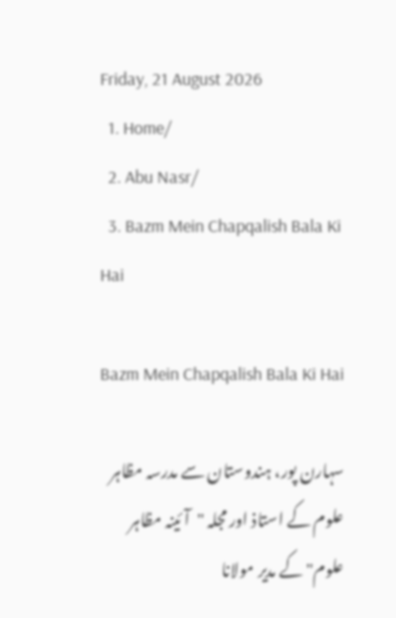Friday, 21 August 2026
  1. Home/
  2. Abu Nasr/
  3. Bazm Mein Chapqalish Bala Ki Hai

Bazm Mein Chapqalish Bala Ki Hai

سہارن پور، ہندوستان سے مدرسہ مظاہر علوم کے استاذ اور مجلہ "آئینہ مظاہر علوم" کے مدیر مولانا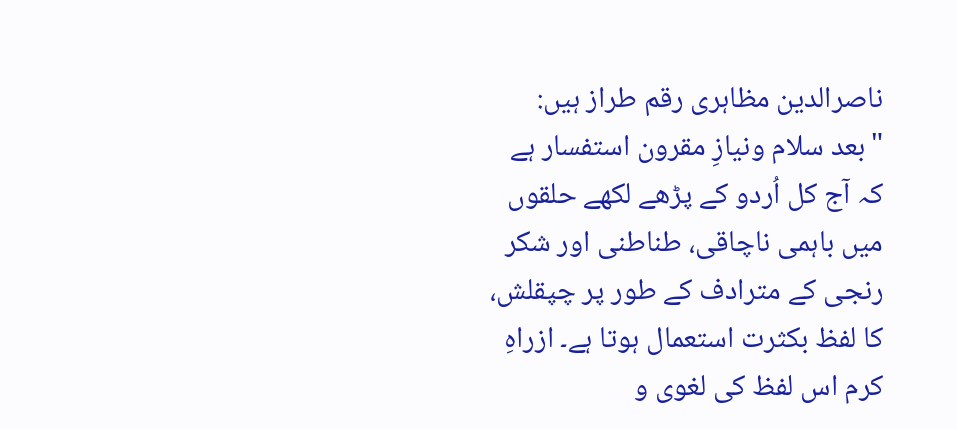ناصرالدین مظاہری رقم طراز ہیں: "بعد سلام ونیازِ مقرون استفسار ہے کہ آج کل اُردو کے پڑھے لکھے حلقوں میں باہمی ناچاقی، طناطنی اور شکر رنجی کے مترادف کے طور پر چپقلش، کا لفظ بکثرت استعمال ہوتا ہے۔ ازراہِ کرم اس لفظ کی لغوی و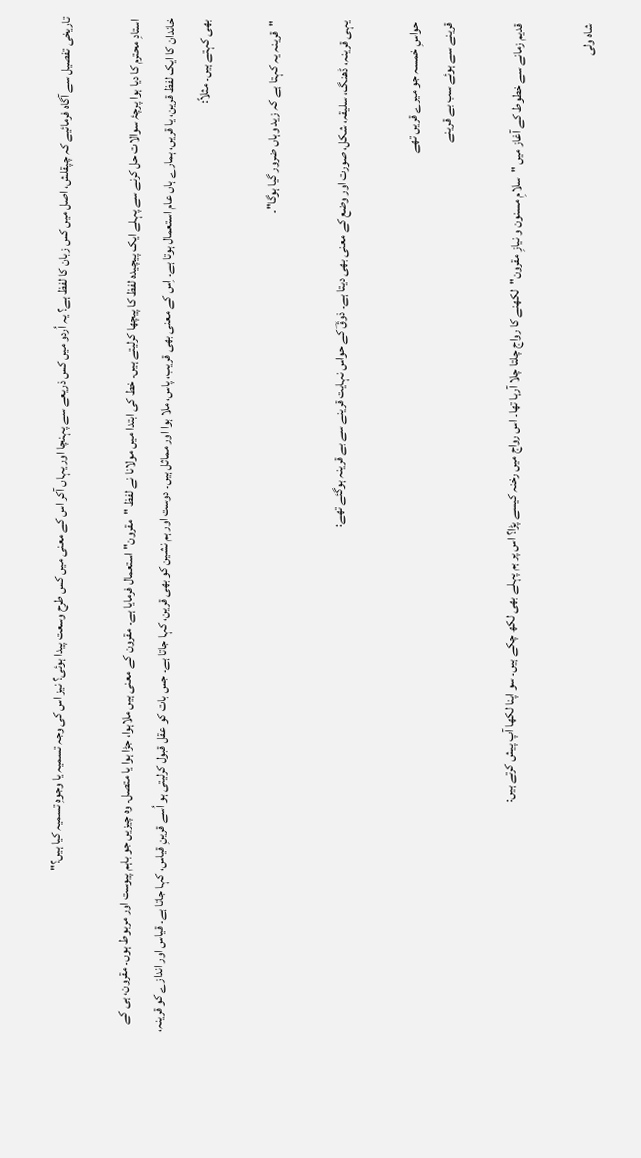تاریخی تفصیل سے آگاہ فرمائیے کہ چپقلش، اصل میں کس زبان کا لفظ ہے؟ یہ اُردو میں کس ذریعے سے پہنچا اور یہاں آکر اس کے معنی میں کس طرح وسعت پیدا ہوئی؟ نیز اس کی وجہ تسمیہ یا وجوہِ تسمیہ کیا ہیں؟"

استادِ محترم کا دیا ہوا پرچۂ سوالات حل کرنے سے پہلے ایک پیچیدہ لفظ کا پیچھا کرلیتے ہیں۔ خط کی ابتدا میں مولانا نے لفظ "مقرون" استعمال فرمایا ہے۔ مقرون کے معنی ہیں ملاہوا، جڑا ہوا یا متصل۔ وہ چیزیں جو باہم پیوست اور مربوط ہوں۔ مقرون، ہی کے خاندان کا ایک لفظ قرین، یا قریں، ہمارے ہاں عام استعمال ہوتا ہے۔ اِس کے معنی بھی قریب، پاس، ملا ہوا اور مماثل ہیں۔ دوست اور ہم نشین کو بھی قرین، کہا جاتا ہے۔ جس بات کو عقل قبول کرلیتی ہو اُسے قرینِ قیاس، کہا جاتا ہے۔ قیاس اور اندازے کو قرینہ، بھی کہتے ہیں۔ مثلاً:

"قرینہ یہ کہتا ہے کہ زید وہاں ضرور گیا ہوگا"۔

یہی قرینہ، ڈھنگ، سلیقہ، شکل، صورت اور وضع کے معنی بھی دیتا ہے۔ ذوقؔ کے حواس نہایت قرینے سے بے قرینہ ہوگئے تھے:

حواسِ خمسہ جو میرے قریں تھے
قرینے سے ہوئے سب بے قرینے

قدیم زمانے سے خطوط کے آغاز میں "سلامِ مسنون و نیازِ مقرون"لکھنے کا رواج چلتا چلا آرہا تھا۔ اس رواج میں رخنہ کیسے پڑا؟ اس پر ہم پہلے بھی لکھ چکے ہیں۔ سو اپنا لکھا آپ پیش کرتے ہیں:

شاہ ولی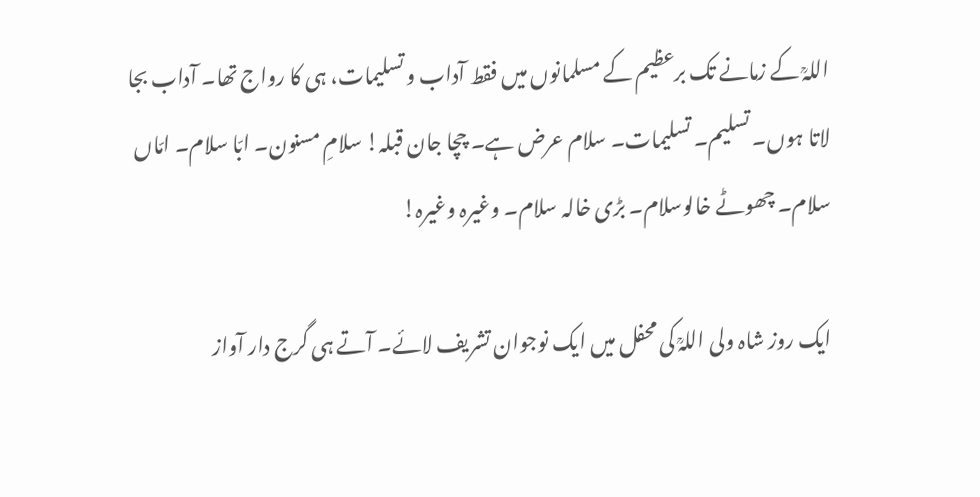اللہؒ کے زمانے تک برعظیم کے مسلمانوں میں فقط آداب و تسلیمات، ہی کا رواج تھا۔ آداب بجا لاتا ہوں۔ تسلیم۔ تسلیمات۔ سلام عرض ہے۔ چچا جان قبلہ! سلامِ مسنون۔ ابّا سلام۔ امّاں سلام۔ چھوٹے خالوسلام۔ بڑی خالہ سلام۔ وغیرہ وغیرہ!

ایک روز شاہ ولی اللہؒ کی محفل میں ایک نوجوان تشریف لائے۔ آتے ہی گرج دار آواز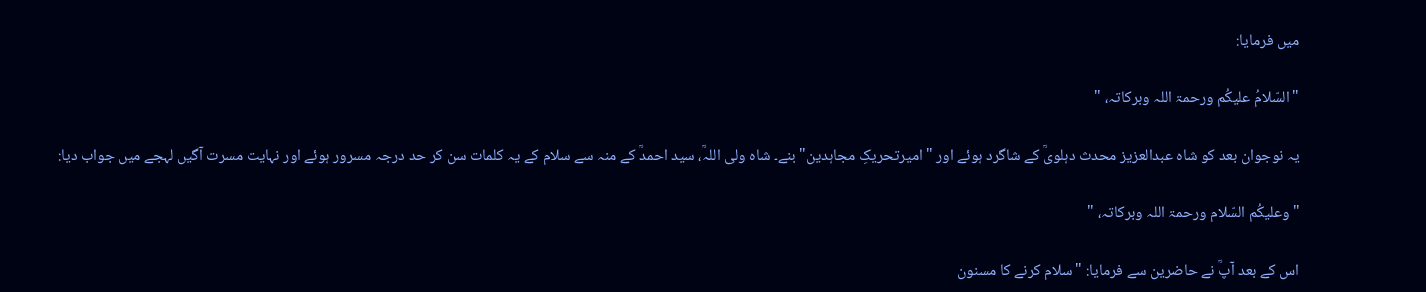میں فرمایا:

"السّلامُ علیکُم ورحمۃ اللہ وبرکاتہ، "

یہ نوجوان بعد کو شاہ عبدالعزیز محدث دہلویؒ کے شاگرد ہوئے اور "امیرتحریکِ مجاہدین" بنے۔ شاہ ولی اللہؒ، سید احمدؒ کے منہ سے سلام کے یہ کلمات سن کر حد درجہ مسرور ہوئے اور نہایت مسرت آگیں لہجے میں جواب دیا:

"وعلیکُم السّلام ورحمۃ اللہ وبرکاتہ، "

اس کے بعد آپؒ نے حاضرین سے فرمایا: "سلام کرنے کا مسنون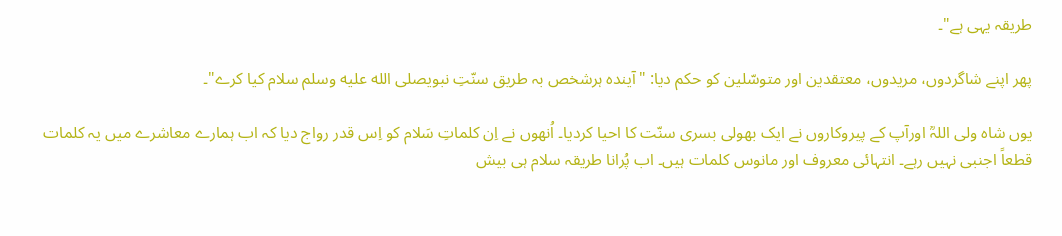طریقہ یہی ہے"۔

پھر اپنے شاگردوں، مریدوں، معتقدین اور متوسّلین کو حکم دیا: "آیندہ ہرشخص بہ طریق سنّتِ نبویصلى الله عليه وسلم سلام کیا کرے"۔

یوں شاہ ولی اللہؒ اورآپ کے پیروکاروں نے ایک بھولی بسری سنّت کا احیا کردیا۔ اُنھوں نے اِن کلماتِ سَلام کو اِس قدر رواج دیا کہ اب ہمارے معاشرے میں یہ کلمات قطعاً اجنبی نہیں رہے۔ انتہائی معروف اور مانوس کلمات ہیں۔ اب پُرانا طریقہ سلام ہی بیش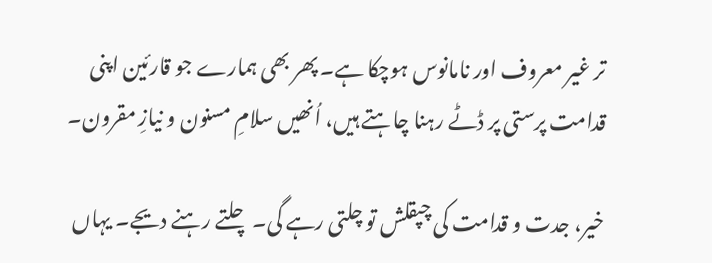تر غیر معروف اور نامانوس ہوچکا ہے۔ پھر بھی ہمارے جو قارئین اپنی قدامت پرستی پر ڈٹے رہنا چاہتے ہیں، اُنھیں سلامِ مسنون و نیازِ مقرون۔

خیر، جدت و قدامت کی چپقلش تو چلتی رہے گی۔ چلتے رہنے دیجے۔ یہاں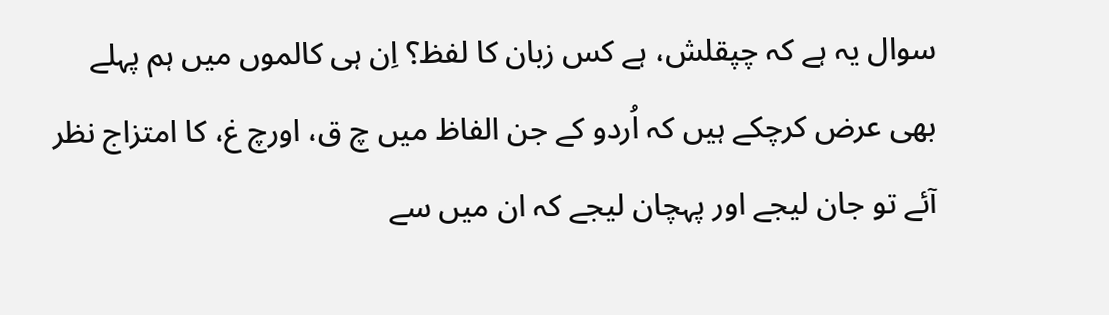سوال یہ ہے کہ چپقلش، ہے کس زبان کا لفظ؟ اِن ہی کالموں میں ہم پہلے بھی عرض کرچکے ہیں کہ اُردو کے جن الفاظ میں چ ق، اورچ غ، کا امتزاج نظر آئے تو جان لیجے اور پہچان لیجے کہ ان میں سے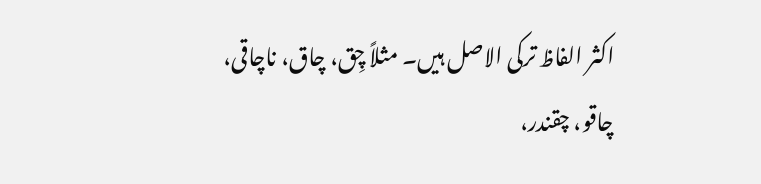اکثر الفاظ ترکی الاصل ہیں۔ مثلاً چِق، چاق، ناچاقی، چاقو، چقندر،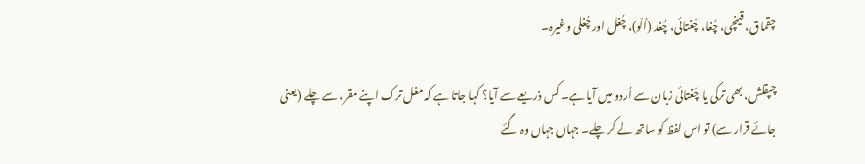چقماق، قینچی، چُغا، چَغتائی، چُغد (اُلّو)، چُغل اور چُغلی وغیرہ۔

چپقلش، بھی ترکی یا چَغتائی زبان سے اُردو میں آیا ہے۔ کس ذریعے سے آیا؟ کہا جاتا ہے کہ مغل ترک اپنے مقر، سے چلے (یعنی جائے قرار سے) تو اس لفظ کو ساتھ لے کر چلے۔ جہاں جہاں وہ گئے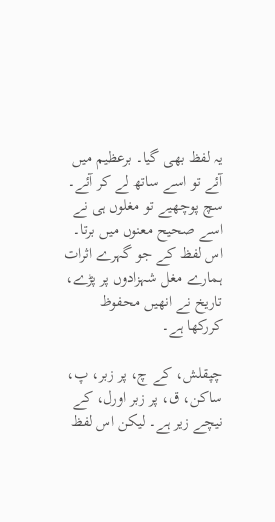یہ لفظ بھی گیا۔ برعظیم میں آئے تو اسے ساتھ لے کر آئے۔ سچ پوچھیے تو مغلوں ہی نے اسے صحیح معنوں میں برتا۔ اس لفظ کے جو گہرے اثرات ہمارے مغل شہزادوں پر پڑے، تاریخ نے انھیں محفوظ کررکھا ہے۔

چپقلش، کے چ، پر زبر، پ، ساکن، ق، پر زبر اورل، کے نیچے زیر ہے۔ لیکن اس لفظ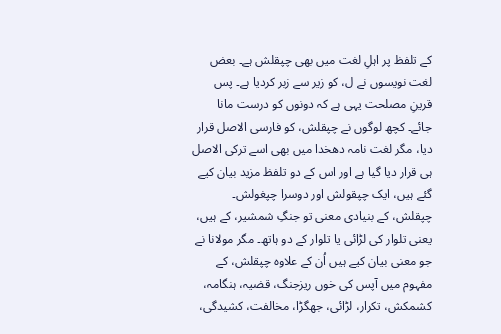کے تلفظ پر اہلِ لغت میں بھی چپقلش ہے۔ بعض لغت نویسوں نے ل، کو زیر سے زبر کردیا ہے۔ پس قرینِ مصلحت یہی ہے کہ دونوں کو درست مانا جائے۔ کچھ لوگوں نے چپقلش، کو فارسی الاصل قرار دیا، مگر لغت نامہ دھخدا میں بھی اسے ترکی الاصل ہی قرار دیا گیا ہے اور اس کے دو تلفظ مزید بیان کیے گئے ہیں، ایک چپقولش اور دوسرا چپغولش۔ چپقلش، کے بنیادی معنی تو جنگِ شمشیر، کے ہیں، یعنی تلوار کی لڑائی یا تلوار کے دو ہاتھ۔ مگر مولانا نے جو معنی بیان کیے ہیں اُن کے علاوہ چپقلش، کے مفہوم میں آپس کی خوں ریزجنگ، قضیہ، ہنگامہ، کشمکش، تکرار، لڑائی، جھگڑا، مخالفت، کشیدگی،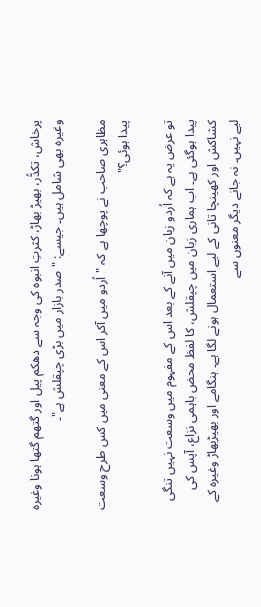پرخاش، تکدُّر، بھیڑ بھاڑ، کثرتِ انبوہ کی وجہ سے دھکم پیل اور گتھم گتھا ہونا وغیرہ وغیرہ بھی شامل ہیں۔ جیسے: "صدر بازار میں بڑی چپقلش ہے"۔

مظاہری صاحب نے پوچھا ہے کہ "اُردو میں آکر اس کے معنی میں کس طرح وسعت پیدا ہوئی؟"

تو عرض یہ ہے کہ اُردو زبان میں آنے کے بعد اس کے مفہوم میں وسعت نہیں تنگی پیدا ہوگئی ہے۔ اب ہماری زبان میں چپقلش، کا لفظ محض باہمی نزاع، آپس کی کشاکش اور کھینچا تانی کے لیے استعمال ہونے لگا ہے۔ ہنگامے اور بھیڑبھاڑ وغیرہ کے لیے نہیں۔ نہ جانے دیگر معنوں سے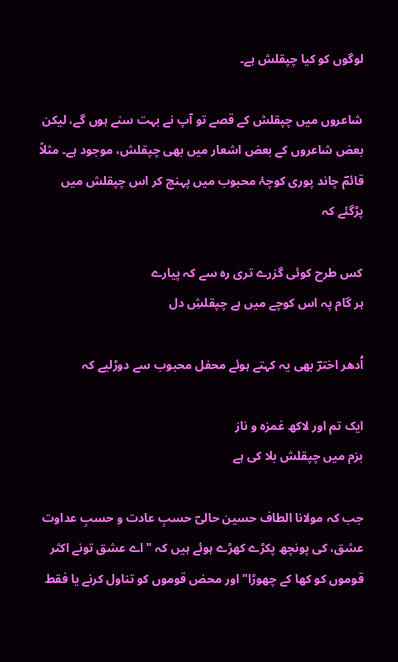لوگوں کو کیا چپقلش ہے۔

شاعروں میں چپقلش کے قصے تو آپ نے بہت سنے ہوں گے، لیکن بعض شاعروں کے بعض اشعار میں بھی چپقلش، موجود ہے۔ مثلاً قائمؔ چاند پوری کوچۂ محبوب میں پہنچ کر اس چپقلش میں پڑگئے کہ

کس طرح کوئی گزرے تری رہ سے کہ پیارے
ہر گام پہ اس کوچے میں ہے چپقلشِ دل

اُدھر اخترؔ بھی یہ کہتے ہوئے محفل محبوب سے دوڑلیے کہ

ایک تم اور لاکھ غمزہ و ناز
بزم میں چپقلش بلا کی ہے

جب کہ مولانا الطاف حسین حالیؔ حسبِ عادت و حسبِ عداوت عشق، کی پونچھ پکڑے کھڑے ہوئے ہیں کہ "اے عشق تونے اکثر قوموں کو کھا کے چھوڑا" اور محض قوموں کو تناول کرنے یا فقط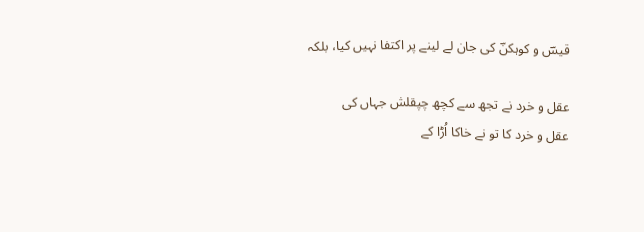قیسؔ و کوہکنؔ کی جان لے لینے پر اکتفا نہیں کیا، بلکہ

عقل و خرد نے تجھ سے کچھ چپقلش جہاں کی
عقل و خرد کا تو نے خاکا اُڑا کے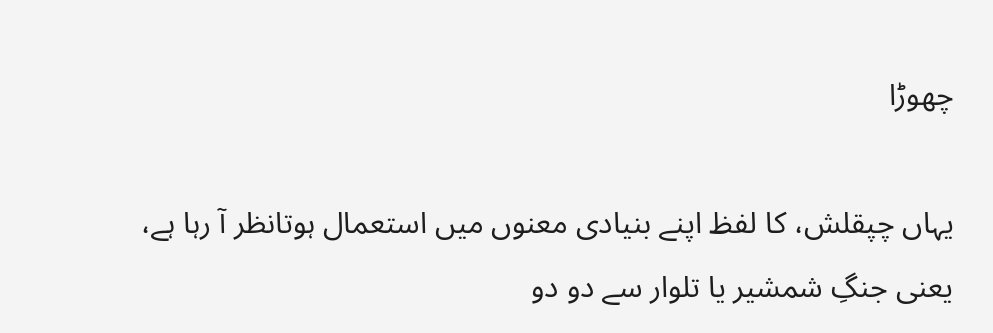چھوڑا

یہاں چپقلش، کا لفظ اپنے بنیادی معنوں میں استعمال ہوتانظر آ رہا ہے، یعنی جنگِ شمشیر یا تلوار سے دو دو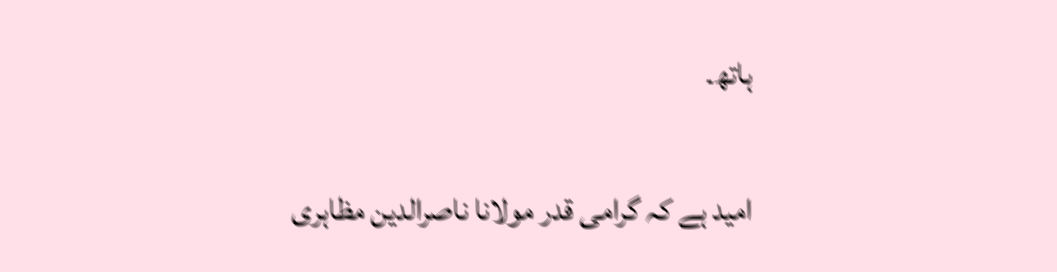ہاتھ۔

امید ہے کہ گرامی قدر مولانا ناصرالدین مظاہری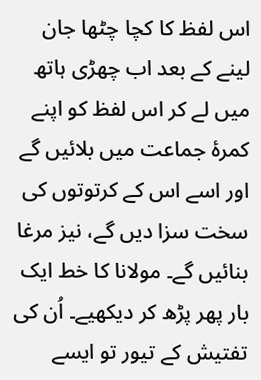اس لفظ کا کچا چٹھا جان لینے کے بعد اب چھڑی ہاتھ میں لے کر اس لفظ کو اپنے کمرۂ جماعت میں بلائیں گے اور اسے اس کے کرتوتوں کی سخت سزا دیں گے، نیز مرغا بنائیں گے۔ مولانا کا خط ایک بار پھر پڑھ کر دیکھیے۔ اُن کی تفتیش کے تیور تو ایسے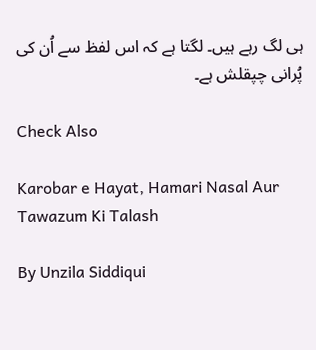ہی لگ رہے ہیں۔ لگتا ہے کہ اس لفظ سے اُن کی پُرانی چپقلش ہے۔

Check Also

Karobar e Hayat, Hamari Nasal Aur Tawazum Ki Talash

By Unzila Siddiqui